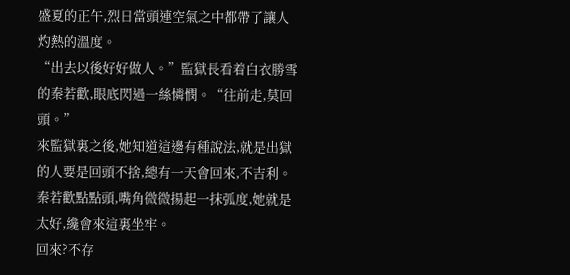盛夏的正午,烈日當頭連空氣之中都帶了讓人灼熱的溫度。
“出去以後好好做人。”監獄長看着白衣勝雪的秦若歡,眼底閃過一絲憐憫。“往前走,莫回頭。”
來監獄裏之後,她知道這邊有種說法,就是出獄的人要是回頭不捨,總有一天會回來,不吉利。
秦若歡點點頭,嘴角微微揚起一抹弧度,她就是太好,纔會來這裏坐牢。
回來?不存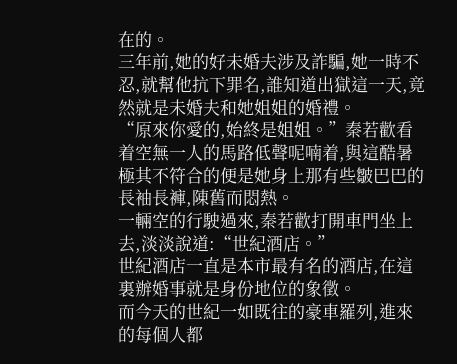在的。
三年前,她的好未婚夫涉及詐騙,她一時不忍,就幫他抗下罪名,誰知道出獄這一天,竟然就是未婚夫和她姐姐的婚禮。
“原來你愛的,始終是姐姐。”秦若歡看着空無一人的馬路低聲呢喃着,與這酷暑極其不符合的便是她身上那有些皺巴巴的長袖長褲,陳舊而悶熱。
一輛空的行駛過來,秦若歡打開車門坐上去,淡淡說道:“世紀酒店。”
世紀酒店一直是本市最有名的酒店,在這裏辦婚事就是身份地位的象徵。
而今天的世紀一如既往的豪車羅列,進來的每個人都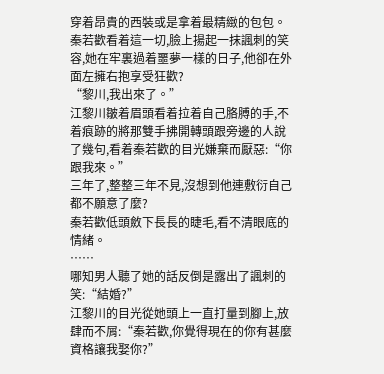穿着昂貴的西裝或是拿着最精緻的包包。
秦若歡看着這一切,臉上揚起一抹諷刺的笑容,她在牢裏過着噩夢一樣的日子,他卻在外面左擁右抱享受狂歡?
“黎川,我出來了。”
江黎川皺着眉頭看着拉着自己胳膊的手,不着痕跡的將那雙手拂開轉頭跟旁邊的人說了幾句,看着秦若歡的目光嫌棄而厭惡:“你跟我來。”
三年了,整整三年不見,沒想到他連敷衍自己都不願意了麼?
秦若歡低頭斂下長長的睫毛,看不清眼底的情緒。
……
哪知男人聽了她的話反倒是露出了諷刺的笑:“結婚?”
江黎川的目光從她頭上一直打量到腳上,放肆而不屑:“秦若歡,你覺得現在的你有甚麼資格讓我娶你?”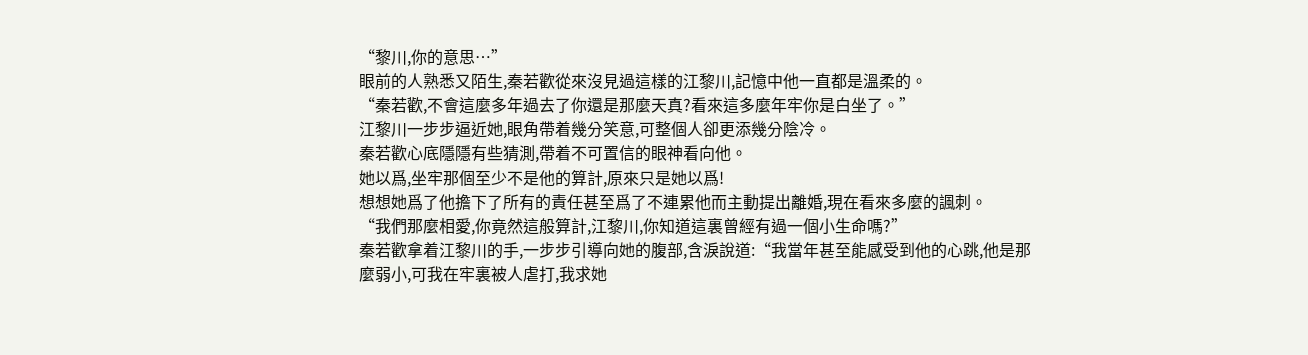“黎川,你的意思…”
眼前的人熟悉又陌生,秦若歡從來沒見過這樣的江黎川,記憶中他一直都是溫柔的。
“秦若歡,不會這麼多年過去了你還是那麼天真?看來這多麼年牢你是白坐了。”
江黎川一步步逼近她,眼角帶着幾分笑意,可整個人卻更添幾分陰冷。
秦若歡心底隱隱有些猜測,帶着不可置信的眼神看向他。
她以爲,坐牢那個至少不是他的算計,原來只是她以爲!
想想她爲了他擔下了所有的責任甚至爲了不連累他而主動提出離婚,現在看來多麼的諷刺。
“我們那麼相愛,你竟然這般算計,江黎川,你知道這裏曾經有過一個小生命嗎?”
秦若歡拿着江黎川的手,一步步引導向她的腹部,含淚說道:“我當年甚至能感受到他的心跳,他是那麼弱小,可我在牢裏被人虐打,我求她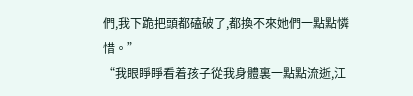們,我下跪把頭都磕破了,都換不來她們一點點憐惜。”
“我眼睜睜看着孩子從我身體裏一點點流逝,江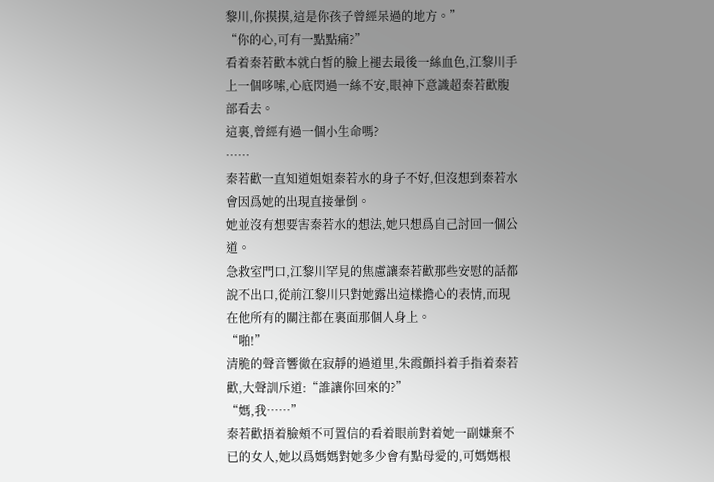黎川,你摸摸,這是你孩子曾經呆過的地方。”
“你的心,可有一點點痛?”
看着秦若歡本就白皙的臉上褪去最後一絲血色,江黎川手上一個哆嗦,心底閃過一絲不安,眼神下意識超秦若歡腹部看去。
這裏,曾經有過一個小生命嗎?
……
秦若歡一直知道姐姐秦若水的身子不好,但沒想到秦若水會因爲她的出現直接暈倒。
她並沒有想要害秦若水的想法,她只想爲自己討回一個公道。
急救室門口,江黎川罕見的焦慮讓秦若歡那些安慰的話都說不出口,從前江黎川只對她露出這樣擔心的表情,而現在他所有的關注都在裏面那個人身上。
“啪!”
清脆的聲音響徹在寂靜的過道里,朱霞顫抖着手指着秦若歡,大聲訓斥道:“誰讓你回來的?”
“媽,我……”
秦若歡捂着臉頰不可置信的看着眼前對着她一副嫌棄不已的女人,她以爲媽媽對她多少會有點母愛的,可媽媽根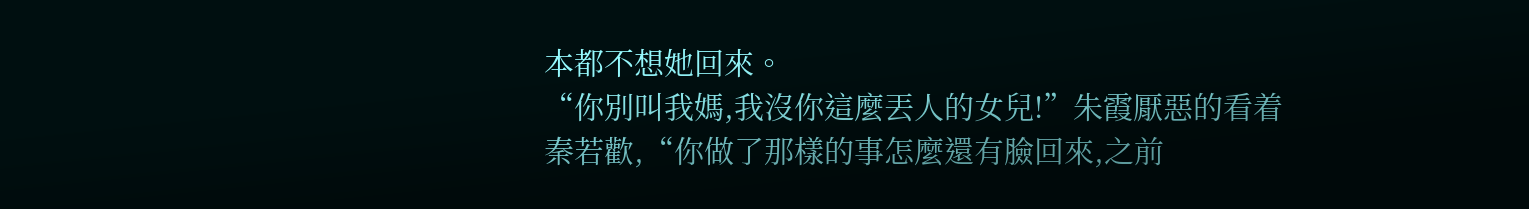本都不想她回來。
“你別叫我媽,我沒你這麼丟人的女兒!”朱霞厭惡的看着秦若歡,“你做了那樣的事怎麼還有臉回來,之前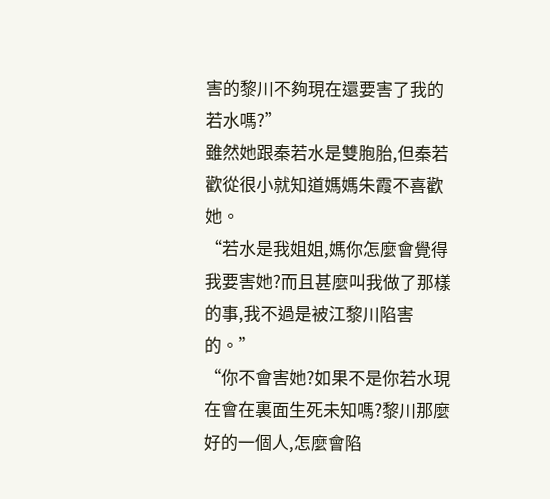害的黎川不夠現在還要害了我的若水嗎?”
雖然她跟秦若水是雙胞胎,但秦若歡從很小就知道媽媽朱霞不喜歡她。
“若水是我姐姐,媽你怎麼會覺得我要害她?而且甚麼叫我做了那樣的事,我不過是被江黎川陷害的。”
“你不會害她?如果不是你若水現在會在裏面生死未知嗎?黎川那麼好的一個人,怎麼會陷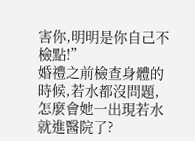害你,明明是你自己不檢點!”
婚禮之前檢查身體的時候,若水都沒問題,怎麼會她一出現若水就進醫院了?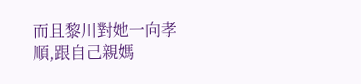而且黎川對她一向孝順,跟自己親媽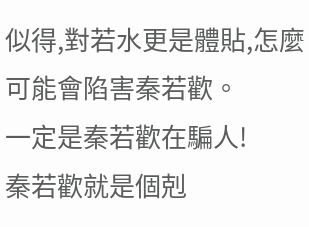似得,對若水更是體貼,怎麼可能會陷害秦若歡。
一定是秦若歡在騙人!
秦若歡就是個剋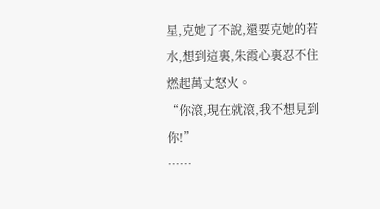星,克她了不說,還要克她的若水,想到這裏,朱霞心裏忍不住燃起萬丈怒火。
“你滾,現在就滾,我不想見到你!”
……